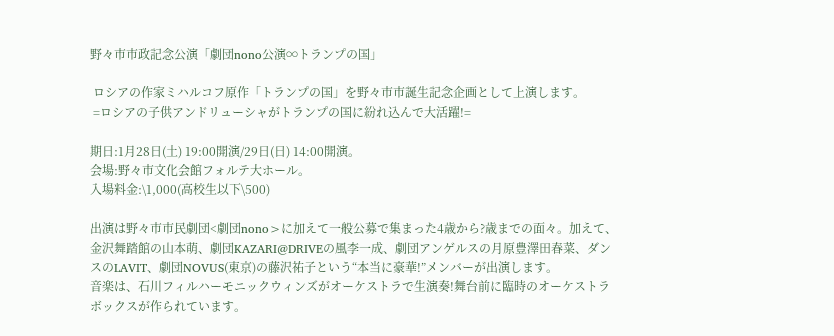野々市市政記念公演「劇団nono公演∞トランプの国」

 ロシアの作家ミハルコフ原作「トランプの国」を野々市市誕生記念企画として上演します。
 =ロシアの子供アンドリューシャがトランプの国に紛れ込んで大活躍!=

期日:1月28日(土) 19:00開演/29日(日) 14:00開演。
会場:野々市文化会館フォルテ大ホール。
入場料金:\1,000(高校生以下\500)

出演は野々市市民劇団<劇団nono>に加えて一般公募で集まった4歳から?歳までの面々。加えて、金沢舞踏館の山本萌、劇団KAZARI@DRIVEの風李一成、劇団アンゲルスの月原豊澤田春菜、ダンスのLAVIT、劇団NOVUS(東京)の藤沢祐子という“本当に豪華!”メンバーが出演します。
音楽は、石川フィルハーモニックウィンズがオーケストラで生演奏!舞台前に臨時のオーケストラボックスが作られています。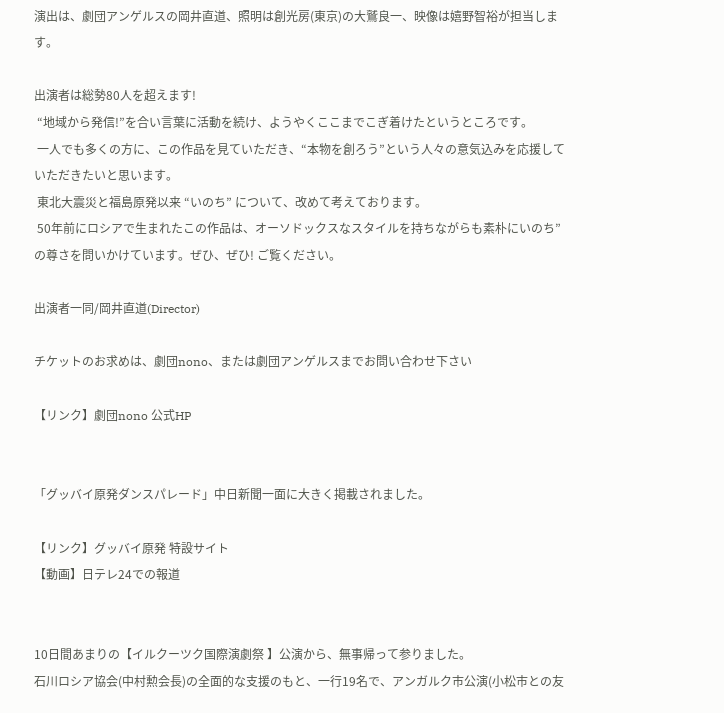演出は、劇団アンゲルスの岡井直道、照明は創光房(東京)の大鷲良一、映像は嬉野智裕が担当します。

出演者は総勢80人を超えます!
 “地域から発信!”を合い言葉に活動を続け、ようやくここまでこぎ着けたというところです。
 一人でも多くの方に、この作品を見ていただき、“本物を創ろう”という人々の意気込みを応援していただきたいと思います。
 東北大震災と福島原発以来 “いのち” について、改めて考えております。
 50年前にロシアで生まれたこの作品は、オーソドックスなスタイルを持ちながらも素朴にいのち”の尊さを問いかけています。ぜひ、ぜひ! ご覧ください。

出演者一同/岡井直道(Director)

チケットのお求めは、劇団nono、または劇団アンゲルスまでお問い合わせ下さい

【リンク】劇団nono 公式HP


「グッバイ原発ダンスパレード」中日新聞一面に大きく掲載されました。

【リンク】グッバイ原発 特設サイト
【動画】日テレ24での報道


10日間あまりの【イルクーツク国際演劇祭 】公演から、無事帰って参りました。
石川ロシア協会(中村勲会長)の全面的な支援のもと、一行19名で、アンガルク市公演(小松市との友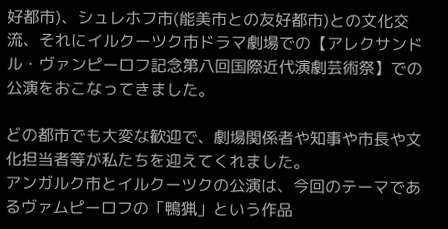好都市)、シュレホフ市(能美市との友好都市)との文化交流、それにイルクーツク市ドラマ劇場での【アレクサンドル・ヴァンピーロフ記念第八回国際近代演劇芸術祭】での公演をおこなってきました。

どの都市でも大変な歓迎で、劇場関係者や知事や市長や文化担当者等が私たちを迎えてくれました。
アンガルク市とイルクーツクの公演は、今回のテーマであるヴァムピーロフの「鴨猟」という作品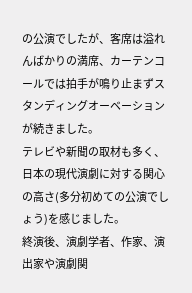の公演でしたが、客席は溢れんばかりの満席、カーテンコールでは拍手が鳴り止まずスタンディングオーベーションが続きました。
テレビや新聞の取材も多く、日本の現代演劇に対する関心の高さ(多分初めての公演でしょう)を感じました。
終演後、演劇学者、作家、演出家や演劇関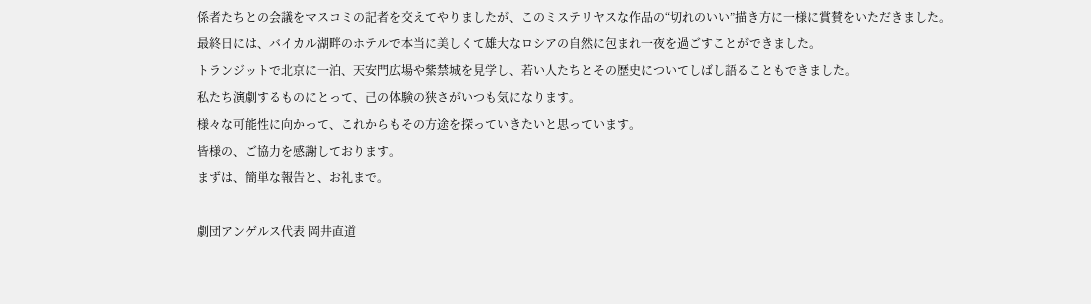係者たちとの会議をマスコミの記者を交えてやりましたが、このミステリヤスな作品の“切れのいい”描き方に一様に賞賛をいただきました。
最終日には、バイカル湖畔のホテルで本当に美しくて雄大なロシアの自然に包まれ一夜を過ごすことができました。
トランジットで北京に一泊、天安門広場や紫禁城を見学し、若い人たちとその歴史についてしばし語ることもできました。
私たち演劇するものにとって、己の体験の狭さがいつも気になります。
様々な可能性に向かって、これからもその方途を探っていきたいと思っています。
皆様の、ご協力を感謝しております。
まずは、簡単な報告と、お礼まで。

劇団アンゲルス代表 岡井直道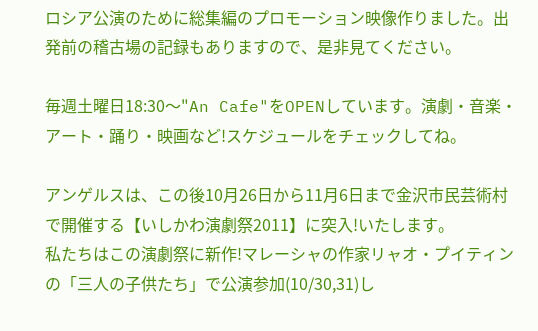ロシア公演のために総集編のプロモーション映像作りました。出発前の稽古場の記録もありますので、是非見てください。

毎週土曜日18:30〜"An Cafe"をOPENしています。演劇・音楽・アート・踊り・映画など!スケジュールをチェックしてね。

アンゲルスは、この後10月26日から11月6日まで金沢市民芸術村で開催する【いしかわ演劇祭2011】に突入!いたします。
私たちはこの演劇祭に新作!マレーシャの作家リャオ・プイティンの「三人の子供たち」で公演参加(10/30,31)し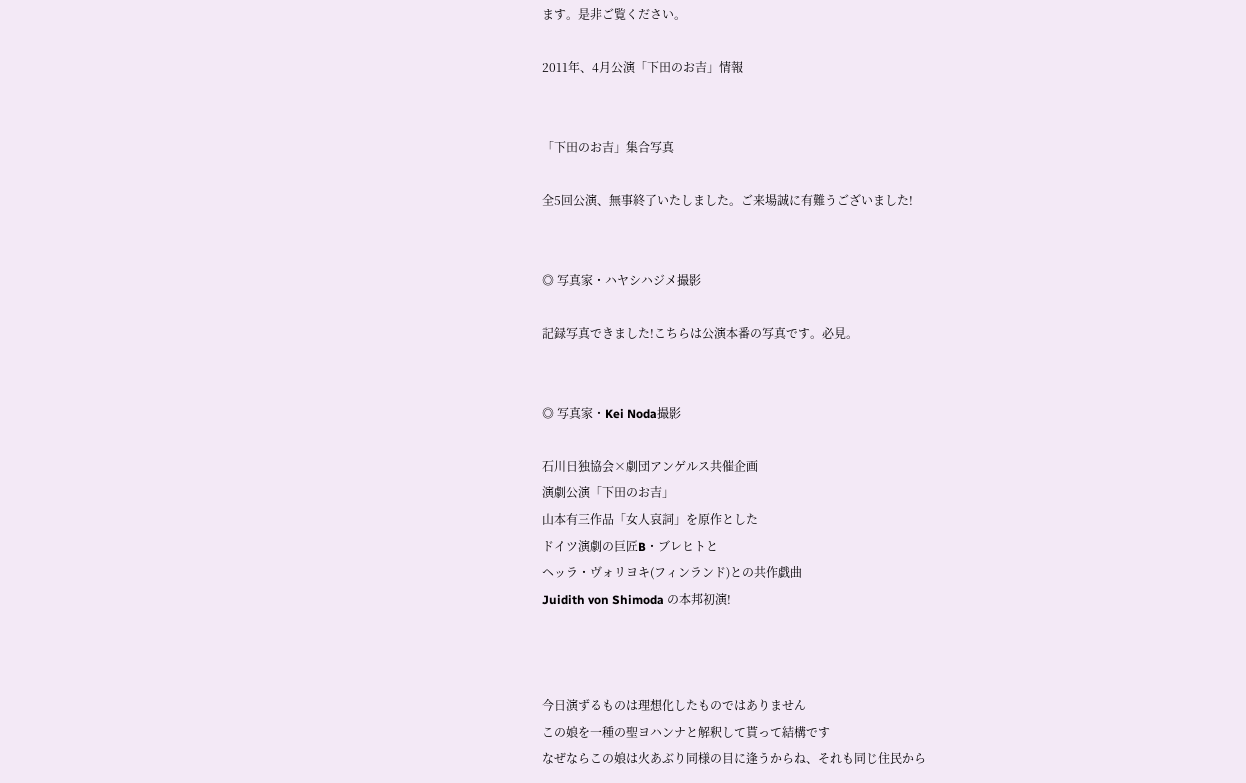ます。是非ご覧ください。

2011年、4月公演「下田のお吉」情報


「下田のお吉」集合写真

全5回公演、無事終了いたしました。ご来場誠に有難うございました!


◎ 写真家・ハヤシハジメ撮影

記録写真できました!こちらは公演本番の写真です。必見。


◎ 写真家・Kei Noda撮影

石川日独協会×劇団アンゲルス共催企画
演劇公演「下田のお吉」
山本有三作品「女人哀詞」を原作とした
ドイツ演劇の巨匠B・ブレヒトと
ヘッラ・ヴォリヨキ(フィンランド)との共作戯曲
Juidith von Shimoda の本邦初演!



今日演ずるものは理想化したものではありません
この娘を一種の聖ヨハンナと解釈して貰って結構です
なぜならこの娘は火あぶり同様の目に逢うからね、それも同じ住民から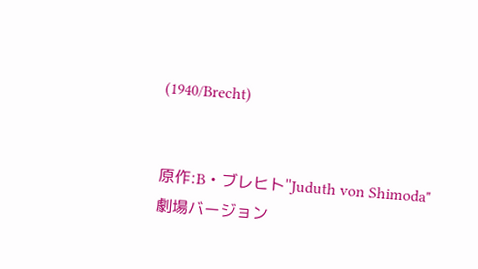(1940/Brecht)


原作:B・ブレヒト"Juduth von Shimoda"
劇場バージョン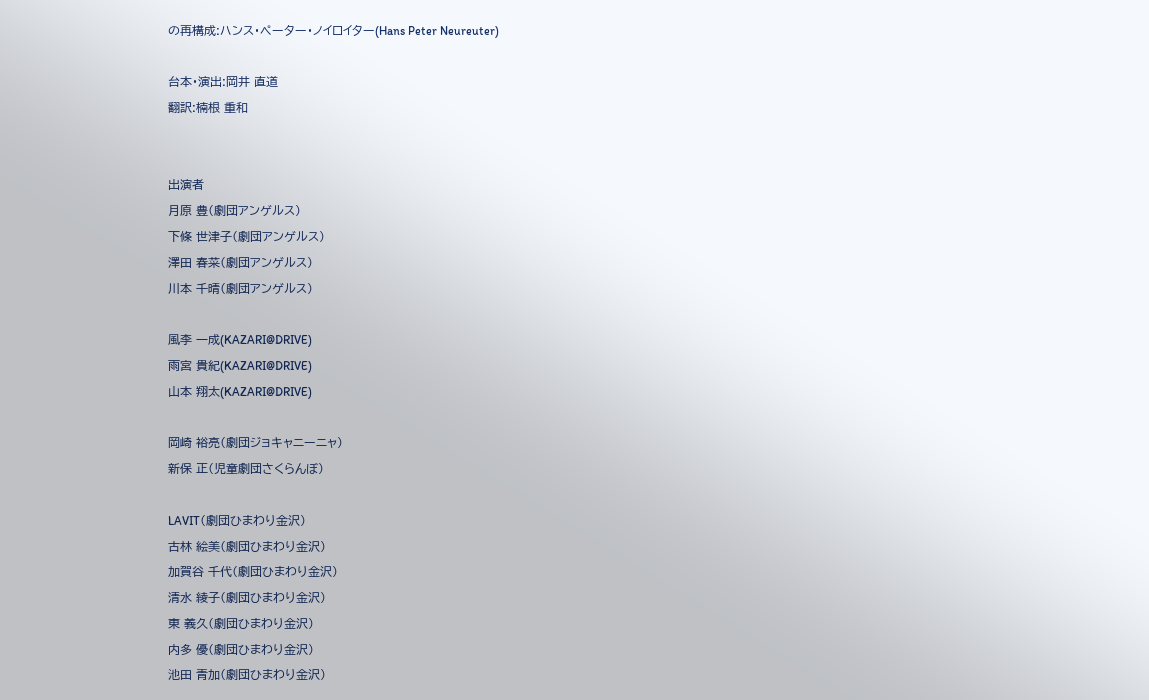の再構成:ハンス・ペーター・ノイロイター(Hans Peter Neureuter)

台本・演出:岡井 直道
翻訳:楠根 重和


出演者
月原 豊(劇団アンゲルス)
下條 世津子(劇団アンゲルス)
澤田 春菜(劇団アンゲルス)
川本 千晴(劇団アンゲルス)

風李 一成(KAZARI@DRIVE)
雨宮 貴紀(KAZARI@DRIVE)
山本 翔太(KAZARI@DRIVE)

岡崎 裕亮(劇団ジョキャニーニャ)
新保 正(児童劇団さくらんぼ)

LAVIT(劇団ひまわり金沢)
古林 絵美(劇団ひまわり金沢)
加賀谷 千代(劇団ひまわり金沢)
清水 綾子(劇団ひまわり金沢)
東 義久(劇団ひまわり金沢)
内多 優(劇団ひまわり金沢)
池田 青加(劇団ひまわり金沢)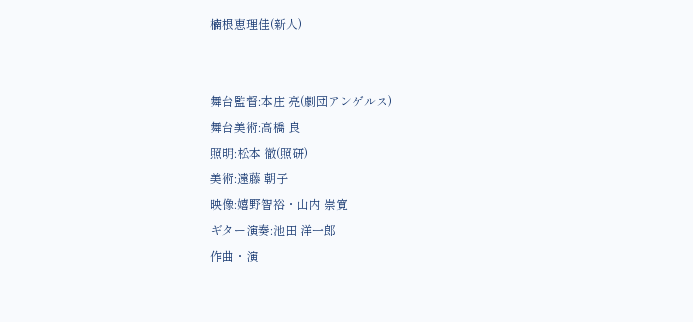楠根恵理佳(新人)


舞台監督:本庄 亮(劇団アンゲルス)
舞台美術:高橋 良
照明:松本 徹(照研)
美術:遠藤 朝子
映像:嬉野智裕・山内 崇寛
ギター演奏:池田 洋一郎
作曲・演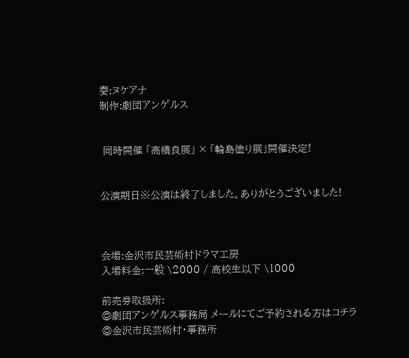奏:ヌケアナ
制作:劇団アンゲルス


 同時開催 「高橋良展」 × 「輪島塗り展」開催決定!


公演期日※公演は終了しました。ありがとうございました!



会場:金沢市民芸術村ドラマ工房
入場料金:一般 \2000 / 高校生以下 \1000

前売券取扱所:
◎劇団アンゲルス事務局 メールにてご予約される方はコチラ
◎金沢市民芸術村・事務所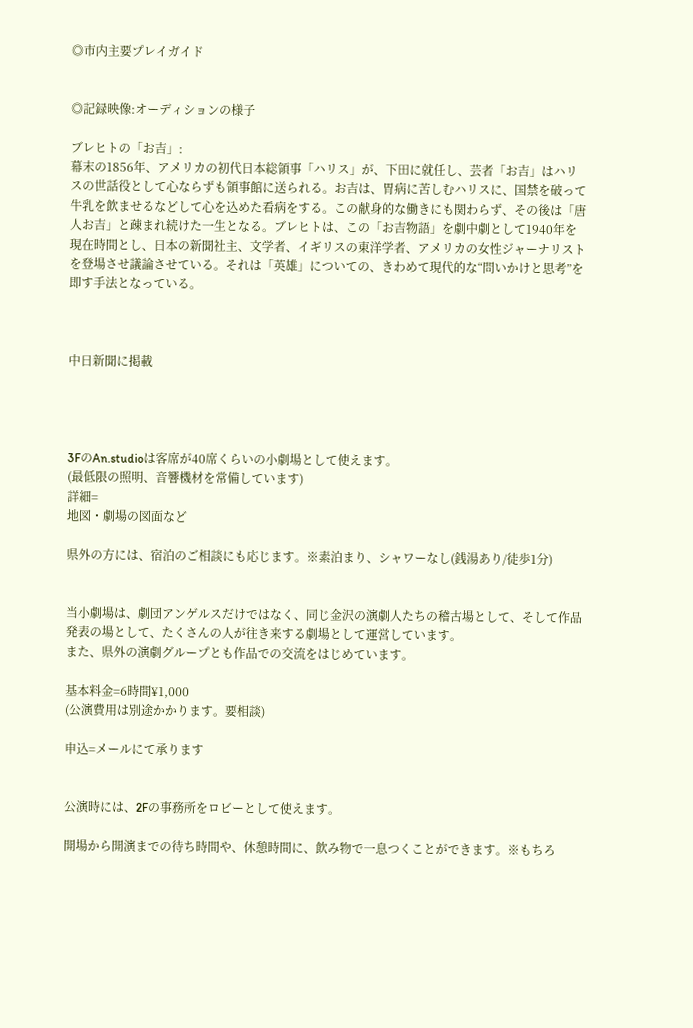◎市内主要プレイガイド


◎記録映像:オーディションの様子

ブレヒトの「お吉」:
幕末の1856年、アメリカの初代日本総領事「ハリス」が、下田に就任し、芸者「お吉」はハリスの世話役として心ならずも領事館に送られる。お吉は、胃病に苦しむハリスに、国禁を破って牛乳を飲ませるなどして心を込めた看病をする。この献身的な働きにも関わらず、その後は「唐人お吉」と疎まれ続けた一生となる。ブレヒトは、この「お吉物語」を劇中劇として1940年を現在時間とし、日本の新聞社主、文学者、イギリスの東洋学者、アメリカの女性ジャーナリストを登場させ議論させている。それは「英雄」についての、きわめて現代的な“問いかけと思考”を即す手法となっている。



中日新聞に掲載




3FのAn.studioは客席が40席くらいの小劇場として使えます。
(最低限の照明、音響機材を常備しています)
詳細=
地図・劇場の図面など

県外の方には、宿泊のご相談にも応じます。※素泊まり、シャワーなし(銭湯あり/徒歩1分)


当小劇場は、劇団アンゲルスだけではなく、同じ金沢の演劇人たちの稽古場として、そして作品発表の場として、たくさんの人が往き来する劇場として運営しています。
また、県外の演劇グループとも作品での交流をはじめています。

基本料金=6時間¥1,000
(公演費用は別途かかります。要相談)

申込=メールにて承ります


公演時には、2Fの事務所をロビーとして使えます。

開場から開演までの待ち時間や、休憩時間に、飲み物で一息つくことができます。※もちろ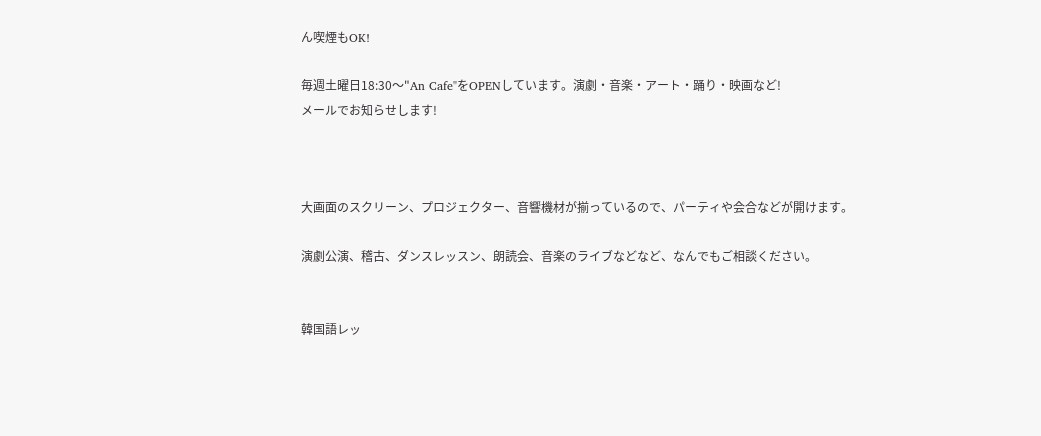ん喫煙もOK!

毎週土曜日18:30〜"An Cafe"をOPENしています。演劇・音楽・アート・踊り・映画など!
メールでお知らせします!



大画面のスクリーン、プロジェクター、音響機材が揃っているので、パーティや会合などが開けます。

演劇公演、稽古、ダンスレッスン、朗読会、音楽のライブなどなど、なんでもご相談ください。


韓国語レッ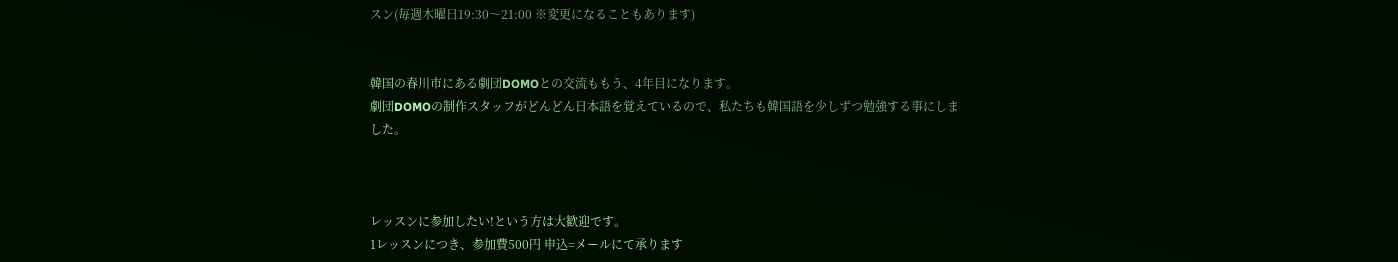スン(毎週木曜日19:30〜21:00 ※変更になることもあります)


韓国の春川市にある劇団DOMOとの交流ももう、4年目になります。
劇団DOMOの制作スタッフがどんどん日本語を覚えているので、私たちも韓国語を少しずつ勉強する事にしました。



レッスンに参加したい!という方は大歓迎です。
1レッスンにつき、参加費500円 申込=メールにて承ります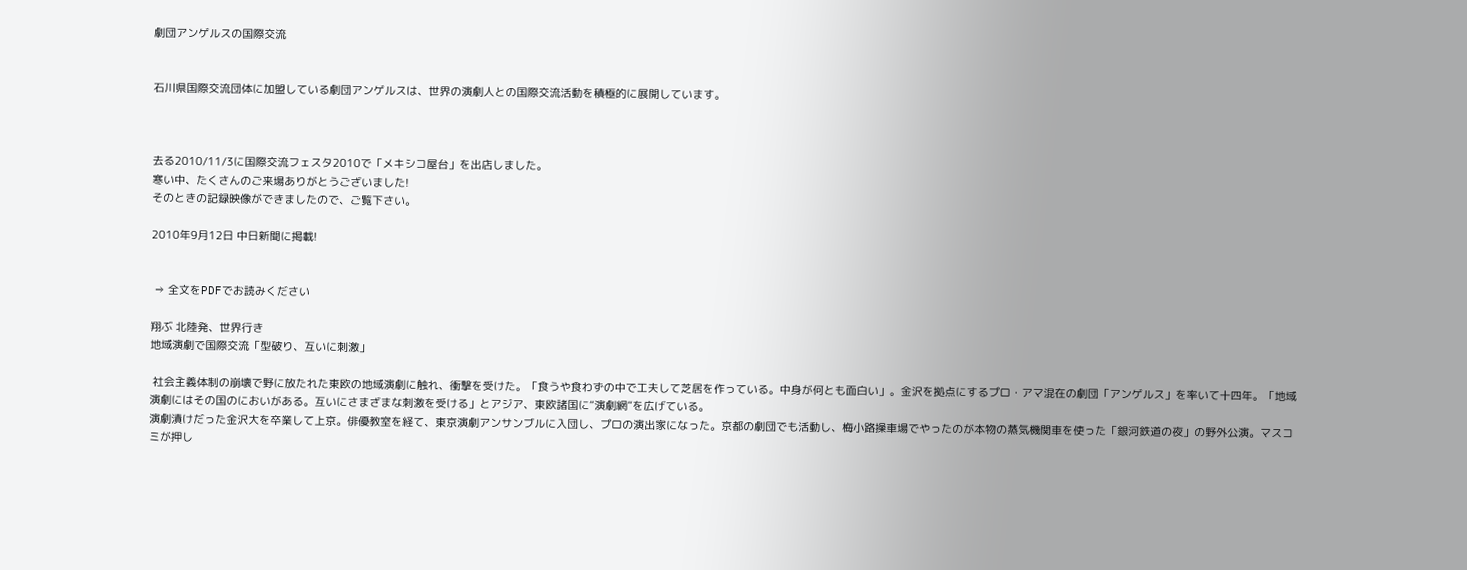劇団アンゲルスの国際交流


石川県国際交流団体に加盟している劇団アンゲルスは、世界の演劇人との国際交流活動を積極的に展開しています。



去る2010/11/3に国際交流フェスタ2010で「メキシコ屋台」を出店しました。
寒い中、たくさんのご来場ありがとうございました!
そのときの記録映像ができましたので、ご覧下さい。

2010年9月12日 中日新聞に掲載!


 ⇒ 全文をPDFでお読みください

翔ぶ 北陸発、世界行き
地域演劇で国際交流「型破り、互いに刺激」

 社会主義体制の崩壊で野に放たれた東欧の地域演劇に触れ、衝撃を受けた。「食うや食わずの中で工夫して芝居を作っている。中身が何とも面白い」。金沢を拠点にするプロ・アマ混在の劇団「アンゲルス」を率いて十四年。「地域演劇にはその国のにおいがある。互いにさまざまな刺激を受ける」とアジア、東欧諸国に“演劇網”を広げている。
演劇漬けだった金沢大を卒業して上京。俳優教室を経て、東京演劇アンサンブルに入団し、プロの演出家になった。京都の劇団でも活動し、梅小路操車場でやったのが本物の蒸気機関車を使った「銀河鉄道の夜」の野外公演。マスコミが押し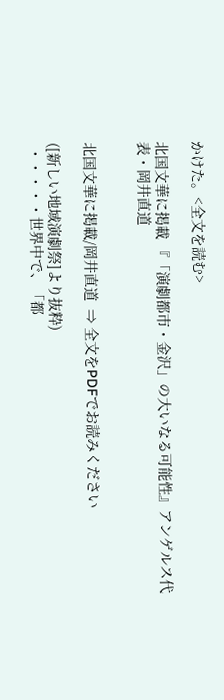かけた。<全文を読む>

北国文華に掲載 『「演劇都市・金沢」の大いなる可能性』アンゲルス代表・岡井直道


北国文華に掲載/岡井直道  ⇒ 全文をPDFでお読みください

([新しい地域演劇祭]より抜粋)
 ・・・・・世界中で、「都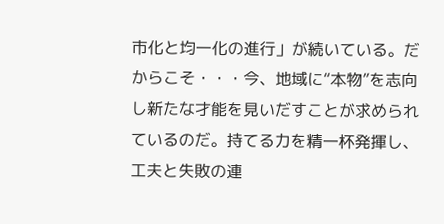市化と均一化の進行」が続いている。だからこそ・・・今、地域に“本物”を志向し新たな才能を見いだすことが求められているのだ。持てる力を精一杯発揮し、工夫と失敗の連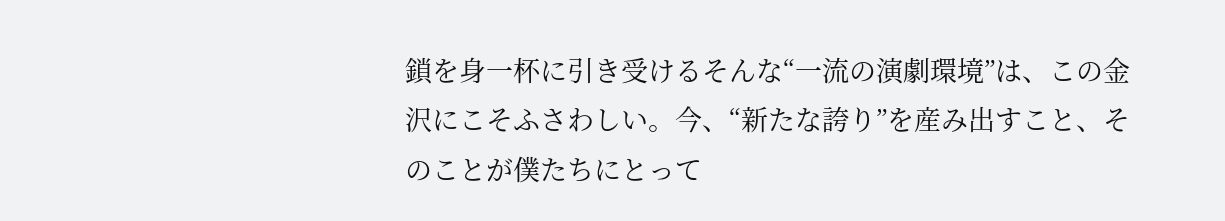鎖を身一杯に引き受けるそんな“一流の演劇環境”は、この金沢にこそふさわしい。今、“新たな誇り”を産み出すこと、そのことが僕たちにとって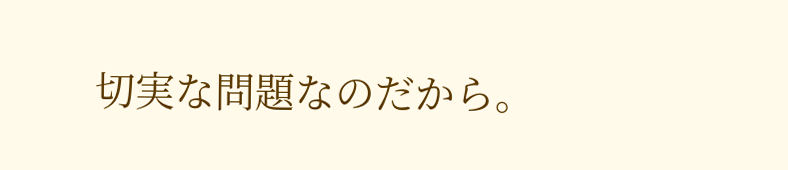切実な問題なのだから。